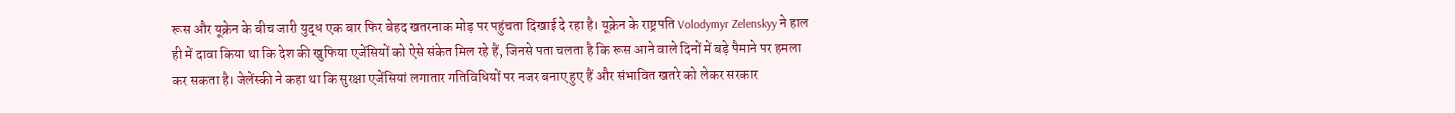रूस और यूक्रेन के बीच जारी युद्ध एक बार फिर बेहद खतरनाक मोड़ पर पहुंचता दिखाई दे रहा है। यूक्रेन के राष्ट्रपति Volodymyr Zelenskyy ने हाल ही में दावा किया था कि देश की खुफिया एजेंसियों को ऐसे संकेत मिल रहे हैं, जिनसे पता चलता है कि रूस आने वाले दिनों में बड़े पैमाने पर हमला कर सकता है। जेलेंस्की ने कहा था कि सुरक्षा एजेंसियां लगातार गतिविधियों पर नजर बनाए हुए हैं और संभावित खतरे को लेकर सरकार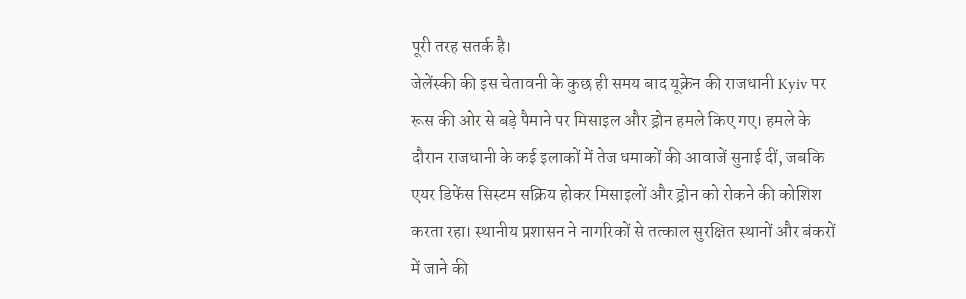पूरी तरह सतर्क है।
जेलेंस्की की इस चेतावनी के कुछ ही समय बाद यूक्रेन की राजधानी Kyiv पर रूस की ओर से बड़े पैमाने पर मिसाइल और ड्रोन हमले किए गए। हमले के दौरान राजधानी के कई इलाकों में तेज धमाकों की आवाजें सुनाई दीं, जबकि एयर डिफेंस सिस्टम सक्रिय होकर मिसाइलों और ड्रोन को रोकने की कोशिश करता रहा। स्थानीय प्रशासन ने नागरिकों से तत्काल सुरक्षित स्थानों और बंकरों में जाने की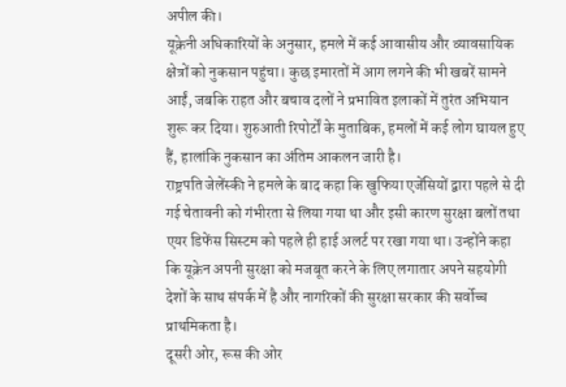अपील की।
यूक्रेनी अधिकारियों के अनुसार, हमले में कई आवासीय और व्यावसायिक क्षेत्रों को नुकसान पहुंचा। कुछ इमारतों में आग लगने की भी खबरें सामने आईं, जबकि राहत और बचाव दलों ने प्रभावित इलाकों में तुरंत अभियान शुरू कर दिया। शुरुआती रिपोर्टों के मुताबिक, हमलों में कई लोग घायल हुए हैं, हालांकि नुकसान का अंतिम आकलन जारी है।
राष्ट्रपति जेलेंस्की ने हमले के बाद कहा कि खुफिया एजेंसियों द्वारा पहले से दी गई चेतावनी को गंभीरता से लिया गया था और इसी कारण सुरक्षा बलों तथा एयर डिफेंस सिस्टम को पहले ही हाई अलर्ट पर रखा गया था। उन्होंने कहा कि यूक्रेन अपनी सुरक्षा को मजबूत करने के लिए लगातार अपने सहयोगी देशों के साथ संपर्क में है और नागरिकों की सुरक्षा सरकार की सर्वोच्च प्राथमिकता है।
दूसरी ओर, रूस की ओर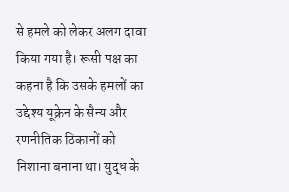से हमले को लेकर अलग दावा किया गया है। रूसी पक्ष का कहना है कि उसके हमलों का उद्देश्य यूक्रेन के सैन्य और रणनीतिक ठिकानों को निशाना बनाना था। युद्ध के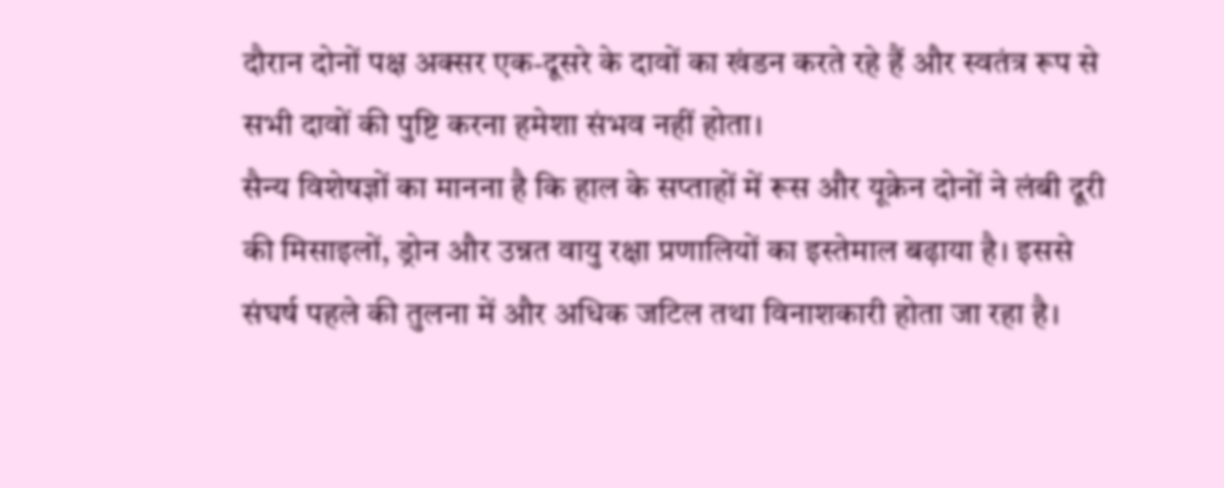दौरान दोनों पक्ष अक्सर एक-दूसरे के दावों का खंडन करते रहे हैं और स्वतंत्र रूप से सभी दावों की पुष्टि करना हमेशा संभव नहीं होता।
सैन्य विशेषज्ञों का मानना है कि हाल के सप्ताहों में रूस और यूक्रेन दोनों ने लंबी दूरी की मिसाइलों, ड्रोन और उन्नत वायु रक्षा प्रणालियों का इस्तेमाल बढ़ाया है। इससे संघर्ष पहले की तुलना में और अधिक जटिल तथा विनाशकारी होता जा रहा है।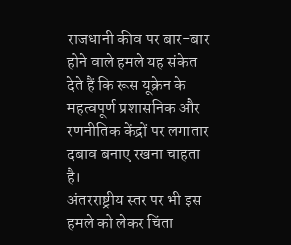राजधानी कीव पर बार-बार होने वाले हमले यह संकेत देते हैं कि रूस यूक्रेन के महत्वपूर्ण प्रशासनिक और रणनीतिक केंद्रों पर लगातार दबाव बनाए रखना चाहता है।
अंतरराष्ट्रीय स्तर पर भी इस हमले को लेकर चिंता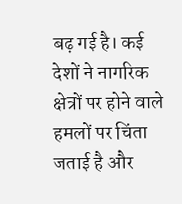बढ़ गई है। कई देशों ने नागरिक क्षेत्रों पर होने वाले हमलों पर चिंता जताई है और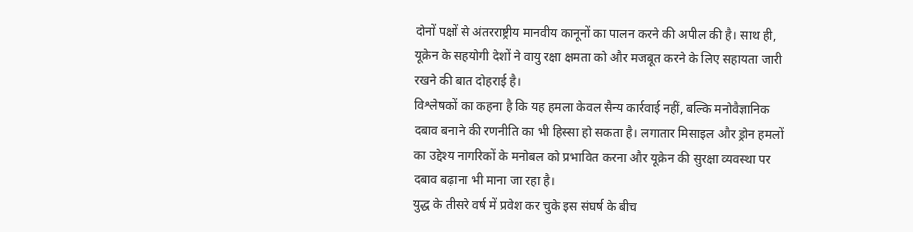दोनों पक्षों से अंतरराष्ट्रीय मानवीय कानूनों का पालन करने की अपील की है। साथ ही, यूक्रेन के सहयोगी देशों ने वायु रक्षा क्षमता को और मजबूत करने के लिए सहायता जारी रखने की बात दोहराई है।
विश्लेषकों का कहना है कि यह हमला केवल सैन्य कार्रवाई नहीं, बल्कि मनोवैज्ञानिक दबाव बनाने की रणनीति का भी हिस्सा हो सकता है। लगातार मिसाइल और ड्रोन हमलों का उद्देश्य नागरिकों के मनोबल को प्रभावित करना और यूक्रेन की सुरक्षा व्यवस्था पर दबाव बढ़ाना भी माना जा रहा है।
युद्ध के तीसरे वर्ष में प्रवेश कर चुके इस संघर्ष के बीच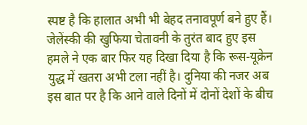स्पष्ट है कि हालात अभी भी बेहद तनावपूर्ण बने हुए हैं। जेलेंस्की की खुफिया चेतावनी के तुरंत बाद हुए इस हमले ने एक बार फिर यह दिखा दिया है कि रूस-यूक्रेन युद्ध में खतरा अभी टला नहीं है। दुनिया की नजर अब इस बात पर है कि आने वाले दिनों में दोनों देशों के बीच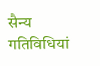सैन्य गतिविधियां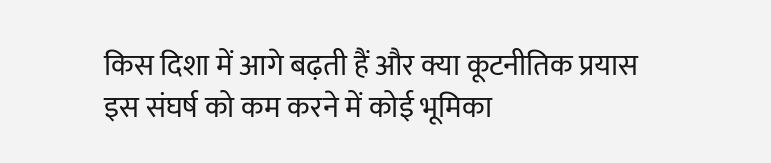किस दिशा में आगे बढ़ती हैं और क्या कूटनीतिक प्रयास इस संघर्ष को कम करने में कोई भूमिका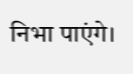निभा पाएंगे।